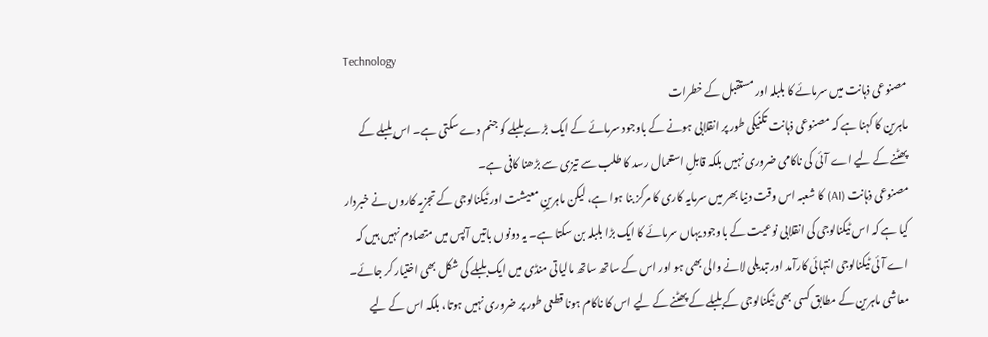Technology
مصنوعی ذہانت میں سرمائے کا بلبلہ اور مستقبل کے خطرات
ماہرین کا کہنا ہے کہ مصنوعی ذہانت تکنیکی طور پر انقلابی ہونے کے باوجود سرمائے کے ایک بڑے بلبلے کو جنم دے سکتی ہے۔ اس بلبلے کے پھٹنے کے لیے اے آئی کی ناکامی ضروری نہیں بلکہ قابلِ استعمال رسد کا طلب سے تیزی سے بڑھنا کافی ہے۔
مصنوعی ذہانت (AI) کا شعبہ اس وقت دنیا بھر میں سرمایہ کاری کا مرکز بنا ہوا ہے، لیکن ماہرینِ معیشت اور ٹیکنالوجی کے تجزیہ کاروں نے خبردار کیا ہے کہ اس ٹیکنالوجی کی انقلابی نوعیت کے باوجود یہاں سرمائے کا ایک بڑا بلبلہ بن سکتا ہے۔ یہ دونوں باتیں آپس میں متصادم نہیں ہیں کہ اے آئی ٹیکنالوجی انتہائی کارآمد اور تبدیلی لانے والی بھی ہو اور اس کے ساتھ ساتھ مالیاتی منڈی میں ایک بلبلے کی شکل بھی اختیار کر جائے۔ معاشی ماہرین کے مطابق کسی بھی ٹیکنالوجی کے بلبلے کے پھٹنے کے لیے اس کا ناکام ہونا قطعی طور پر ضروری نہیں ہوتا، بلکہ اس کے لیے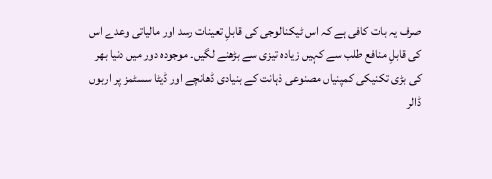صرف یہ بات کافی ہے کہ اس ٹیکنالوجی کی قابلِ تعینات رسد اور مالیاتی وعدے اس کی قابلِ منافع طلب سے کہیں زیادہ تیزی سے بڑھنے لگیں۔ موجودہ دور میں دنیا بھر کی بڑی تکنیکی کمپنیاں مصنوعی ذہانت کے بنیادی ڈھانچے اور ڈیٹا سسٹمز پر اربوں ڈالر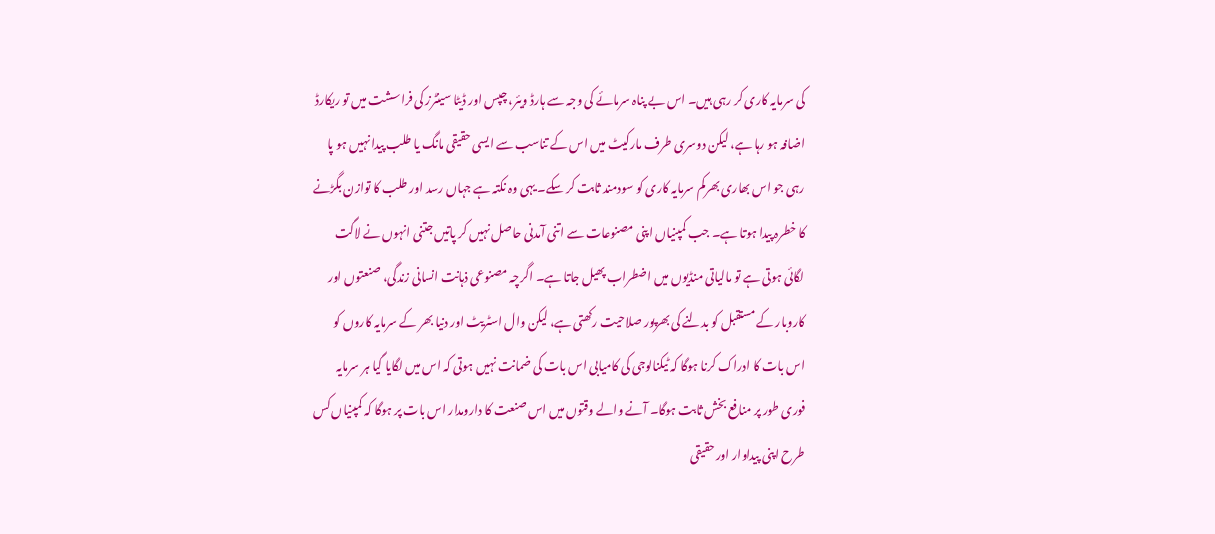کی سرمایہ کاری کر رہی ہیں۔ اس بے پناہ سرمائے کی وجہ سے ہارڈ ویئر، چپس اور ڈیٹا سینٹرز کی فراسشت میں تو ریکارڈ اضافہ ہو رہا ہے، لیکن دوسری طرف مارکیٹ میں اس کے تناسب سے ایسی حقیقی مانگ یا طلب پیدا نہیں ہو پا رہی جو اس بھاری بھرکم سرمایہ کاری کو سودمند ثابت کر سکے۔ یہی وہ نکتہ ہے جہاں رسد اور طلب کا توازن بگڑنے کا خطرہ پیدا ہوتا ہے۔ جب کمپنیاں اپنی مصنوعات سے اتنی آمدنی حاصل نہیں کر پاتیں جتنی انہوں نے لاگت لگائی ہوتی ہے تو مالیاتی منڈیوں میں اضطراب پھیل جاتا ہے۔ اگرچہ مصنوعی ذہانت انسانی زندگی، صنعتوں اور کاروبار کے مستقبل کو بدلنے کی بھرپور صلاحیت رکھتی ہے، لیکن وال اسٹریٹ اور دنیا بھر کے سرمایہ کاروں کو اس بات کا ادراک کرنا ہوگا کہ ٹیکنالوجی کی کامیابی اس بات کی ضمانت نہیں ہوتی کہ اس میں لگایا گیا ہر سرمایہ فوری طور پر منافع بخش ثابت ہوگا۔ آنے والے وقتوں میں اس صنعت کا دارومدار اس بات پر ہوگا کہ کمپنیاں کس طرح اپنی پیداوار اور حقیقی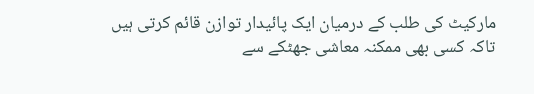مارکیٹ کی طلب کے درمیان ایک پائیدار توازن قائم کرتی ہیں تاکہ کسی بھی ممکنہ معاشی جھٹکے سے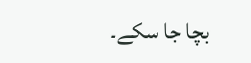بچا جا سکے۔